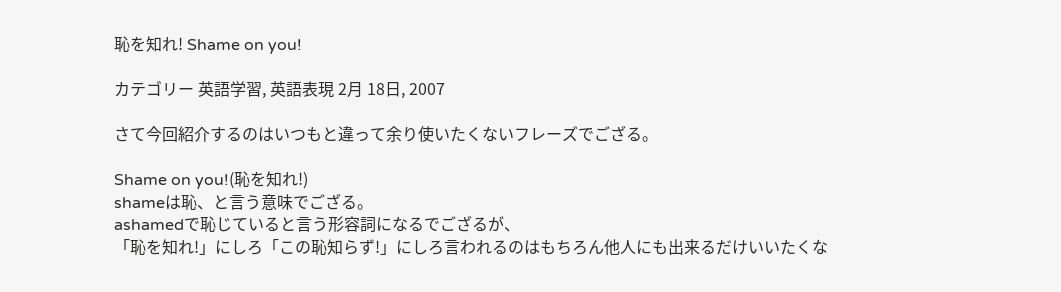恥を知れ! Shame on you!

カテゴリー 英語学習, 英語表現 2月 18日, 2007

さて今回紹介するのはいつもと違って余り使いたくないフレーズでござる。

Shame on you!(恥を知れ!)
shameは恥、と言う意味でござる。
ashamedで恥じていると言う形容詞になるでござるが、
「恥を知れ!」にしろ「この恥知らず!」にしろ言われるのはもちろん他人にも出来るだけいいたくな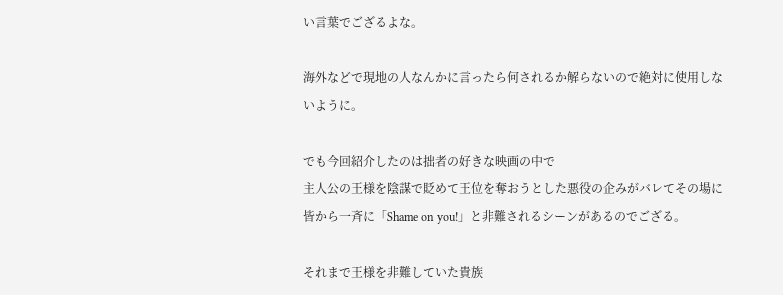い言葉でござるよな。

海外などで現地の人なんかに言ったら何されるか解らないので絶対に使用しないように。

でも今回紹介したのは拙者の好きな映画の中で
主人公の王様を陰謀で貶めて王位を奪おうとした悪役の企みがバレてその場に皆から一斉に「Shame on you!」と非難されるシーンがあるのでござる。

それまで王様を非難していた貴族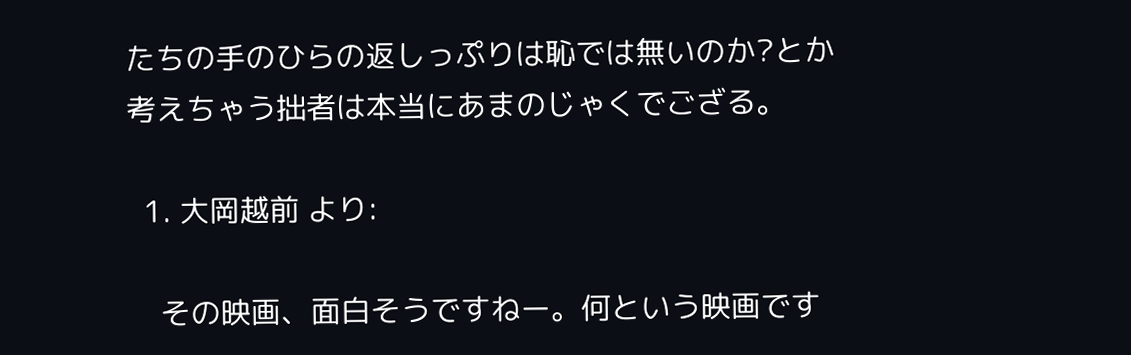たちの手のひらの返しっぷりは恥では無いのか?とか考えちゃう拙者は本当にあまのじゃくでござる。

  1. 大岡越前 より:

    その映画、面白そうですねー。何という映画です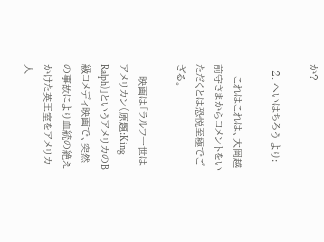か?

  2. へいはちろう より:

    これはこれは、大岡越前守さまからコメントをいただくとは恐悦至極でござる。

    映画は「ラルフ一世はアメリカン(原題:King Ralph)」というアメリカのB級コメディ映画で、突然の事故により血統の絶えかけた英王室をアメリカ人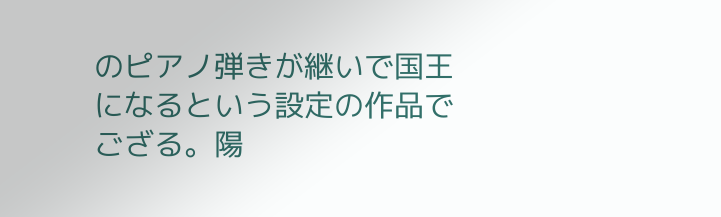のピアノ弾きが継いで国王になるという設定の作品でござる。陽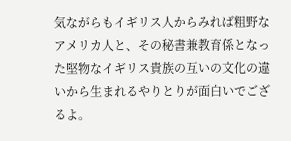気ながらもイギリス人からみれば粗野なアメリカ人と、その秘書兼教育係となった堅物なイギリス貴族の互いの文化の違いから生まれるやりとりが面白いでござるよ。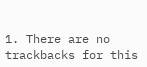1. There are no trackbacks for this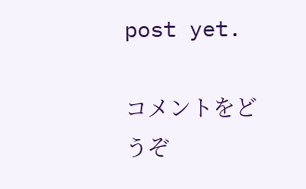post yet.

コメントをどうぞ